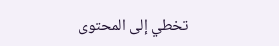تخطي إلى المحتوى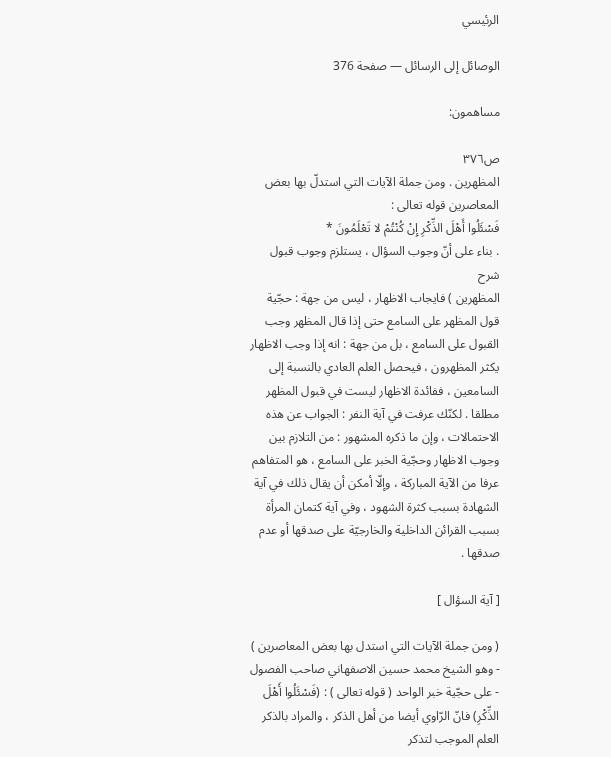الرئيسي

الوصائل إلى الرسائل — صفحة 376

مساهمون:

ص٣٧٦
المظهرين . ومن جملة الآيات التي استدلّ بها بعض المعاصرين قوله تعالى :
فَسْئَلُوا أَهْلَ الذِّكْرِ إِنْ كُنْتُمْ لا تَعْلَمُونَ *
. بناء على أنّ وجوب السؤال ، يستلزم وجوب قبول
شرح
المظهرين ) فايجاب الاظهار ، ليس من جهة : حجّية قول المظهر على السامع حتى إذا قال المظهر وجب القبول على السامع ، بل من جهة : انه إذا وجب الاظهار يكثر المظهرون ، فيحصل العلم العادي بالنسبة إلى السامعين ، ففائدة الاظهار ليست في قبول المظهر مطلقا . لكنّك عرفت في آية النفر : الجواب عن هذه الاحتمالات ، وإن ما ذكره المشهور : من التلازم بين وجوب الاظهار وحجّية الخبر على السامع ، هو المتفاهم عرفا من الآية المباركة ، وإلّا أمكن أن يقال ذلك في آية الشهادة بسبب كثرة الشهود ، وفي آية كتمان المرأة بسبب القرائن الداخلية والخارجيّة على صدقها أو عدم صدقها .

[ آية السؤال ]

( ومن جملة الآيات التي استدل بها بعض المعاصرين ) - وهو الشيخ محمد حسين الاصفهاني صاحب الفصول - على حجّية خبر الواحد ( قوله تعالى ) : (فَسْئَلُوا أَهْلَ الذِّكْرِ) فانّ الرّاوي أيضا من أهل الذكر ، والمراد بالذكر العلم الموجب لتذكر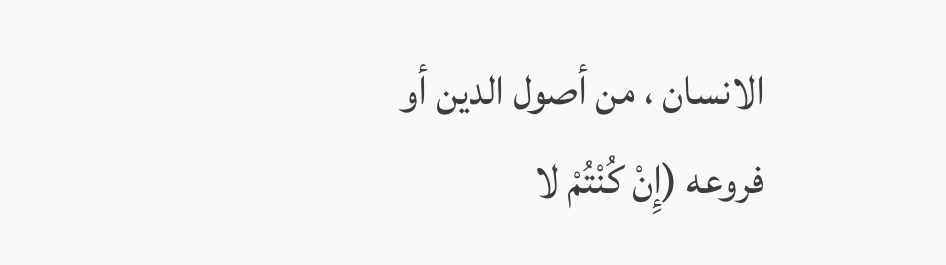الانسان ، من أصول الدين أو فروعه (إِنْ كُنْتُمْ لا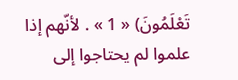تَعْلَمُونَ) « 1 » . لأنّهم إذا علموا لم يحتاجوا إلى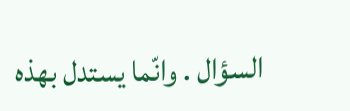السؤال . وانّما يستدل بهذه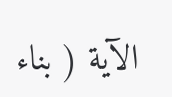الآية ( بناء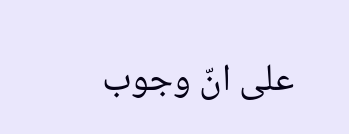على انّ وجوب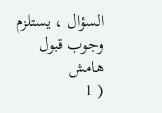السؤال ، يستلزم وجوب قبول
هامش
( 1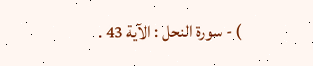) - سورة النحل : الآية 43 .